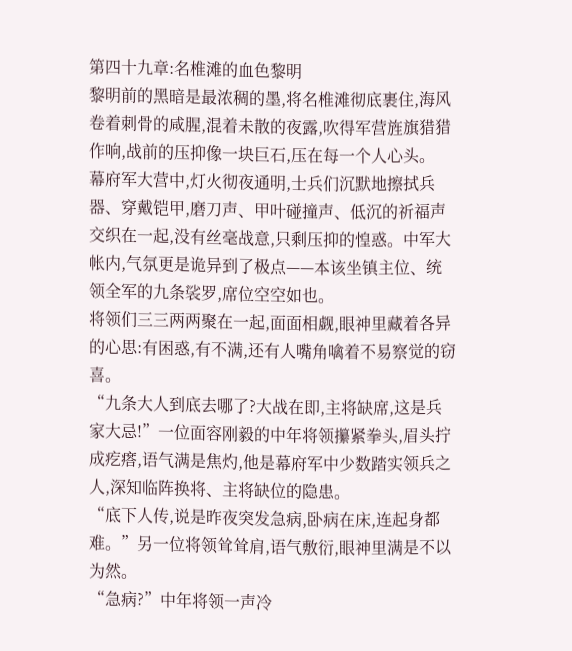第四十九章:名椎滩的血色黎明
黎明前的黑暗是最浓稠的墨,将名椎滩彻底裹住,海风卷着刺骨的咸腥,混着未散的夜露,吹得军营旌旗猎猎作响,战前的压抑像一块巨石,压在每一个人心头。
幕府军大营中,灯火彻夜通明,士兵们沉默地擦拭兵器、穿戴铠甲,磨刀声、甲叶碰撞声、低沉的祈福声交织在一起,没有丝毫战意,只剩压抑的惶惑。中军大帐内,气氛更是诡异到了极点——本该坐镇主位、统领全军的九条裟罗,席位空空如也。
将领们三三两两聚在一起,面面相觑,眼神里藏着各异的心思:有困惑,有不满,还有人嘴角噙着不易察觉的窃喜。
“九条大人到底去哪了?大战在即,主将缺席,这是兵家大忌!”一位面容刚毅的中年将领攥紧拳头,眉头拧成疙瘩,语气满是焦灼,他是幕府军中少数踏实领兵之人,深知临阵换将、主将缺位的隐患。
“底下人传,说是昨夜突发急病,卧病在床,连起身都难。”另一位将领耸耸肩,语气敷衍,眼神里满是不以为然。
“急病?”中年将领一声冷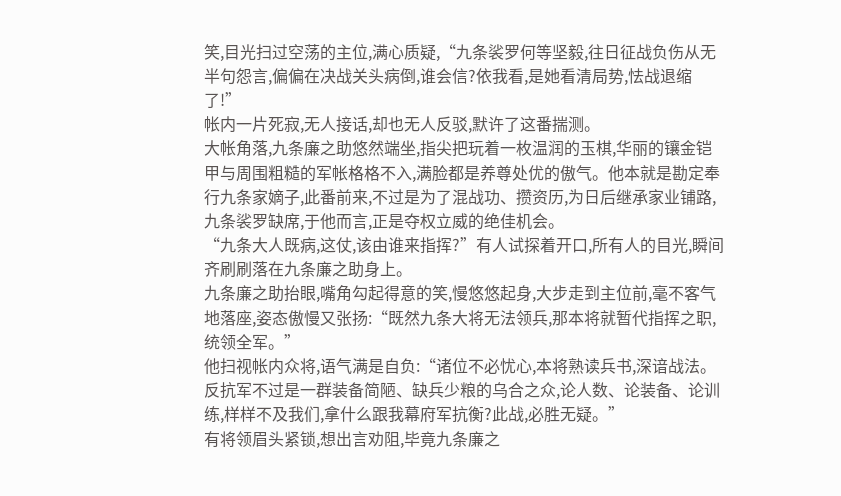笑,目光扫过空荡的主位,满心质疑,“九条裟罗何等坚毅,往日征战负伤从无半句怨言,偏偏在决战关头病倒,谁会信?依我看,是她看清局势,怯战退缩了!”
帐内一片死寂,无人接话,却也无人反驳,默许了这番揣测。
大帐角落,九条廉之助悠然端坐,指尖把玩着一枚温润的玉棋,华丽的镶金铠甲与周围粗糙的军帐格格不入,满脸都是养尊处优的傲气。他本就是勘定奉行九条家嫡子,此番前来,不过是为了混战功、攒资历,为日后继承家业铺路,九条裟罗缺席,于他而言,正是夺权立威的绝佳机会。
“九条大人既病,这仗,该由谁来指挥?”有人试探着开口,所有人的目光,瞬间齐刷刷落在九条廉之助身上。
九条廉之助抬眼,嘴角勾起得意的笑,慢悠悠起身,大步走到主位前,毫不客气地落座,姿态傲慢又张扬:“既然九条大将无法领兵,那本将就暂代指挥之职,统领全军。”
他扫视帐内众将,语气满是自负:“诸位不必忧心,本将熟读兵书,深谙战法。反抗军不过是一群装备简陋、缺兵少粮的乌合之众,论人数、论装备、论训练,样样不及我们,拿什么跟我幕府军抗衡?此战,必胜无疑。”
有将领眉头紧锁,想出言劝阻,毕竟九条廉之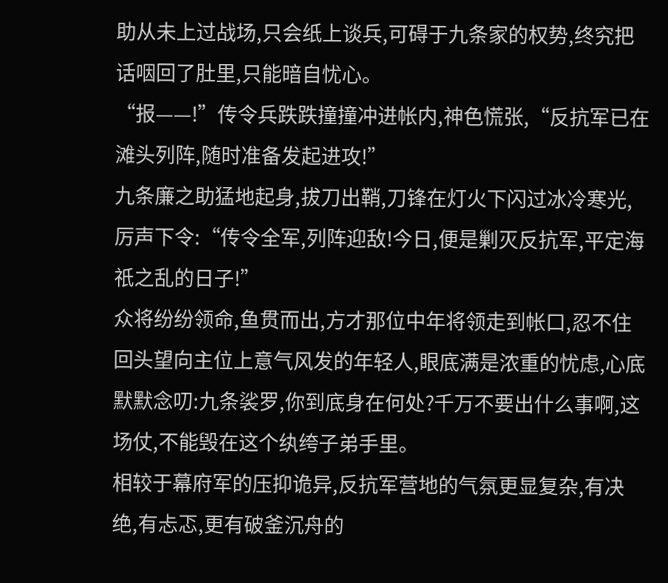助从未上过战场,只会纸上谈兵,可碍于九条家的权势,终究把话咽回了肚里,只能暗自忧心。
“报——!”传令兵跌跌撞撞冲进帐内,神色慌张,“反抗军已在滩头列阵,随时准备发起进攻!”
九条廉之助猛地起身,拔刀出鞘,刀锋在灯火下闪过冰冷寒光,厉声下令:“传令全军,列阵迎敌!今日,便是剿灭反抗军,平定海祇之乱的日子!”
众将纷纷领命,鱼贯而出,方才那位中年将领走到帐口,忍不住回头望向主位上意气风发的年轻人,眼底满是浓重的忧虑,心底默默念叨:九条裟罗,你到底身在何处?千万不要出什么事啊,这场仗,不能毁在这个纨绔子弟手里。
相较于幕府军的压抑诡异,反抗军营地的气氛更显复杂,有决绝,有忐忑,更有破釜沉舟的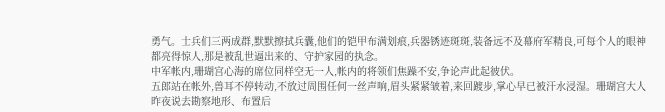勇气。士兵们三两成群,默默擦拭兵囊,他们的铠甲布满划痕,兵器锈迹斑斑,装备远不及幕府军精良,可每个人的眼神都亮得惊人,那是被乱世逼出来的、守护家园的执念。
中军帐内,珊瑚宫心海的席位同样空无一人,帐内的将领们焦躁不安,争论声此起彼伏。
五郎站在帐外,兽耳不停转动,不放过周围任何一丝声响,眉头紧紧皱着,来回踱步,掌心早已被汗水浸湿。珊瑚宫大人昨夜说去勘察地形、布置后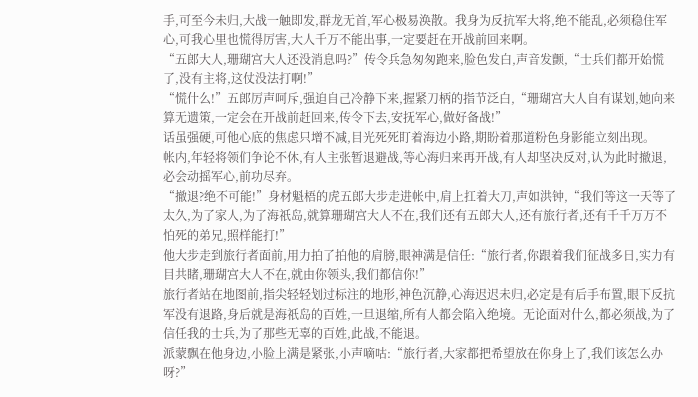手,可至今未归,大战一触即发,群龙无首,军心极易涣散。我身为反抗军大将,绝不能乱,必须稳住军心,可我心里也慌得厉害,大人千万不能出事,一定要赶在开战前回来啊。
“五郎大人,珊瑚宫大人还没消息吗?”传令兵急匆匆跑来,脸色发白,声音发颤,“士兵们都开始慌了,没有主将,这仗没法打啊!”
“慌什么!”五郎厉声呵斥,强迫自己冷静下来,握紧刀柄的指节泛白,“珊瑚宫大人自有谋划,她向来算无遗策,一定会在开战前赶回来,传令下去,安抚军心,做好备战!”
话虽强硬,可他心底的焦虑只增不减,目光死死盯着海边小路,期盼着那道粉色身影能立刻出现。
帐内,年轻将领们争论不休,有人主张暂退避战,等心海归来再开战,有人却坚决反对,认为此时撤退,必会动摇军心,前功尽弃。
“撤退?绝不可能!”身材魁梧的虎五郎大步走进帐中,肩上扛着大刀,声如洪钟,“我们等这一天等了太久,为了家人,为了海祇岛,就算珊瑚宫大人不在,我们还有五郎大人,还有旅行者,还有千千万万不怕死的弟兄,照样能打!”
他大步走到旅行者面前,用力拍了拍他的肩膀,眼神满是信任:“旅行者,你跟着我们征战多日,实力有目共睹,珊瑚宫大人不在,就由你领头,我们都信你!”
旅行者站在地图前,指尖轻轻划过标注的地形,神色沉静,心海迟迟未归,必定是有后手布置,眼下反抗军没有退路,身后就是海祇岛的百姓,一旦退缩,所有人都会陷入绝境。无论面对什么,都必须战,为了信任我的士兵,为了那些无辜的百姓,此战,不能退。
派蒙飘在他身边,小脸上满是紧张,小声嘀咕:“旅行者,大家都把希望放在你身上了,我们该怎么办呀?”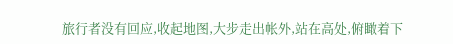旅行者没有回应,收起地图,大步走出帐外,站在高处,俯瞰着下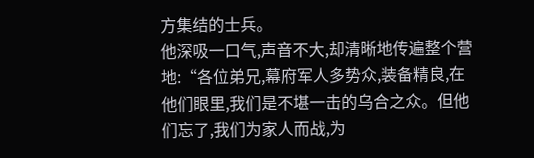方集结的士兵。
他深吸一口气,声音不大,却清晰地传遍整个营地:“各位弟兄,幕府军人多势众,装备精良,在他们眼里,我们是不堪一击的乌合之众。但他们忘了,我们为家人而战,为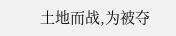土地而战,为被夺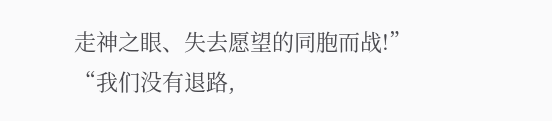走神之眼、失去愿望的同胞而战!”
“我们没有退路,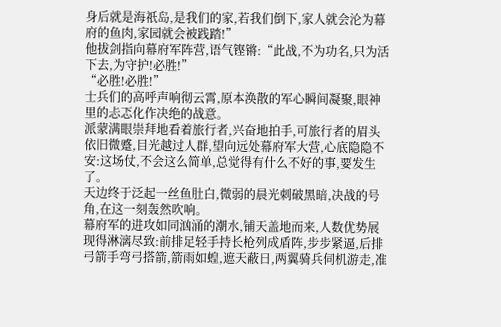身后就是海祇岛,是我们的家,若我们倒下,家人就会沦为幕府的鱼肉,家园就会被践踏!”
他拔剑指向幕府军阵营,语气铿锵:“此战,不为功名,只为活下去,为守护!必胜!”
“必胜!必胜!”
士兵们的高呼声响彻云霄,原本涣散的军心瞬间凝聚,眼神里的忐忑化作决绝的战意。
派蒙满眼崇拜地看着旅行者,兴奋地拍手,可旅行者的眉头依旧微蹙,目光越过人群,望向远处幕府军大营,心底隐隐不安:这场仗,不会这么简单,总觉得有什么不好的事,要发生了。
天边终于泛起一丝鱼肚白,微弱的晨光刺破黑暗,决战的号角,在这一刻轰然吹响。
幕府军的进攻如同汹涌的潮水,铺天盖地而来,人数优势展现得淋漓尽致:前排足轻手持长枪列成盾阵,步步紧逼,后排弓箭手弯弓搭箭,箭雨如蝗,遮天蔽日,两翼骑兵伺机游走,准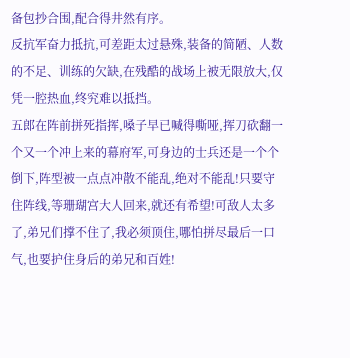备包抄合围,配合得井然有序。
反抗军奋力抵抗,可差距太过悬殊,装备的简陋、人数的不足、训练的欠缺,在残酷的战场上被无限放大,仅凭一腔热血,终究难以抵挡。
五郎在阵前拼死指挥,嗓子早已喊得嘶哑,挥刀砍翻一个又一个冲上来的幕府军,可身边的士兵还是一个个倒下,阵型被一点点冲散不能乱,绝对不能乱!只要守住阵线,等珊瑚宫大人回来,就还有希望!可敌人太多了,弟兄们撑不住了,我必须顶住,哪怕拼尽最后一口气,也要护住身后的弟兄和百姓!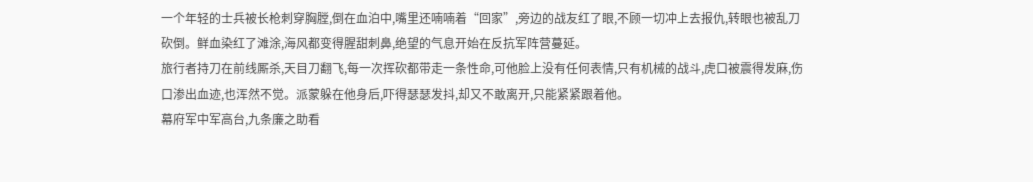一个年轻的士兵被长枪刺穿胸膛,倒在血泊中,嘴里还喃喃着“回家”,旁边的战友红了眼,不顾一切冲上去报仇,转眼也被乱刀砍倒。鲜血染红了滩涂,海风都变得腥甜刺鼻,绝望的气息开始在反抗军阵营蔓延。
旅行者持刀在前线厮杀,天目刀翻飞,每一次挥砍都带走一条性命,可他脸上没有任何表情,只有机械的战斗,虎口被震得发麻,伤口渗出血迹,也浑然不觉。派蒙躲在他身后,吓得瑟瑟发抖,却又不敢离开,只能紧紧跟着他。
幕府军中军高台,九条廉之助看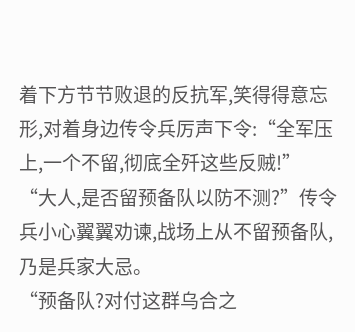着下方节节败退的反抗军,笑得得意忘形,对着身边传令兵厉声下令:“全军压上,一个不留,彻底全歼这些反贼!”
“大人,是否留预备队以防不测?”传令兵小心翼翼劝谏,战场上从不留预备队,乃是兵家大忌。
“预备队?对付这群乌合之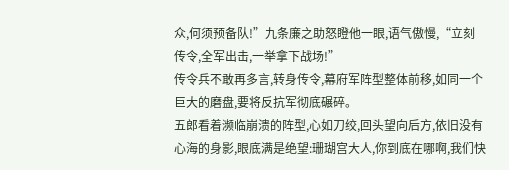众,何须预备队!”九条廉之助怒瞪他一眼,语气傲慢,“立刻传令,全军出击,一举拿下战场!”
传令兵不敢再多言,转身传令,幕府军阵型整体前移,如同一个巨大的磨盘,要将反抗军彻底碾碎。
五郎看着濒临崩溃的阵型,心如刀绞,回头望向后方,依旧没有心海的身影,眼底满是绝望:珊瑚宫大人,你到底在哪啊,我们快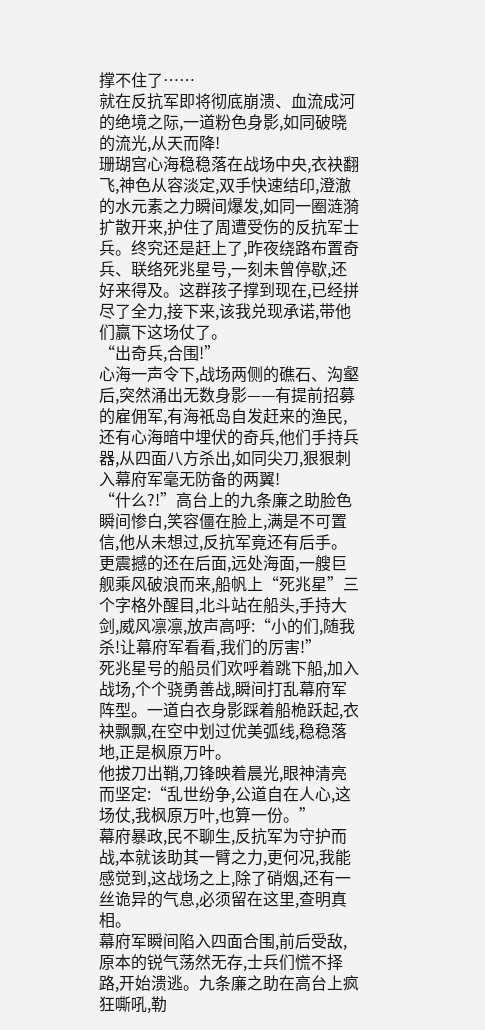撑不住了……
就在反抗军即将彻底崩溃、血流成河的绝境之际,一道粉色身影,如同破晓的流光,从天而降!
珊瑚宫心海稳稳落在战场中央,衣袂翻飞,神色从容淡定,双手快速结印,澄澈的水元素之力瞬间爆发,如同一圈涟漪扩散开来,护住了周遭受伤的反抗军士兵。终究还是赶上了,昨夜绕路布置奇兵、联络死兆星号,一刻未曾停歇,还好来得及。这群孩子撑到现在,已经拼尽了全力,接下来,该我兑现承诺,带他们赢下这场仗了。
“出奇兵,合围!”
心海一声令下,战场两侧的礁石、沟壑后,突然涌出无数身影——有提前招募的雇佣军,有海祇岛自发赶来的渔民,还有心海暗中埋伏的奇兵,他们手持兵器,从四面八方杀出,如同尖刀,狠狠刺入幕府军毫无防备的两翼!
“什么?!”高台上的九条廉之助脸色瞬间惨白,笑容僵在脸上,满是不可置信,他从未想过,反抗军竟还有后手。
更震撼的还在后面,远处海面,一艘巨舰乘风破浪而来,船帆上“死兆星”三个字格外醒目,北斗站在船头,手持大剑,威风凛凛,放声高呼:“小的们,随我杀!让幕府军看看,我们的厉害!”
死兆星号的船员们欢呼着跳下船,加入战场,个个骁勇善战,瞬间打乱幕府军阵型。一道白衣身影踩着船桅跃起,衣袂飘飘,在空中划过优美弧线,稳稳落地,正是枫原万叶。
他拔刀出鞘,刀锋映着晨光,眼神清亮而坚定:“乱世纷争,公道自在人心,这场仗,我枫原万叶,也算一份。”
幕府暴政,民不聊生,反抗军为守护而战,本就该助其一臂之力,更何况,我能感觉到,这战场之上,除了硝烟,还有一丝诡异的气息,必须留在这里,查明真相。
幕府军瞬间陷入四面合围,前后受敌,原本的锐气荡然无存,士兵们慌不择路,开始溃逃。九条廉之助在高台上疯狂嘶吼,勒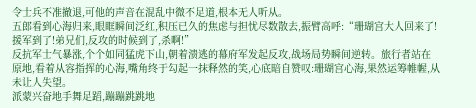令士兵不准撤退,可他的声音在混乱中微不足道,根本无人听从。
五郎看到心海归来,眼眶瞬间泛红,积压已久的焦虑与担忧尽数散去,振臂高呼:“珊瑚宫大人回来了!援军到了!弟兄们,反攻的时候到了,杀啊!”
反抗军士气暴涨,个个如同猛虎下山,朝着溃逃的幕府军发起反攻,战场局势瞬间逆转。旅行者站在原地,看着从容指挥的心海,嘴角终于勾起一抹释然的笑,心底暗自赞叹:珊瑚宫心海,果然运筹帷幄,从未让人失望。
派蒙兴奋地手舞足蹈,蹦蹦跳跳地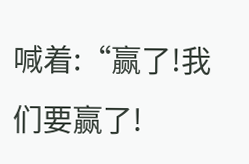喊着:“赢了!我们要赢了!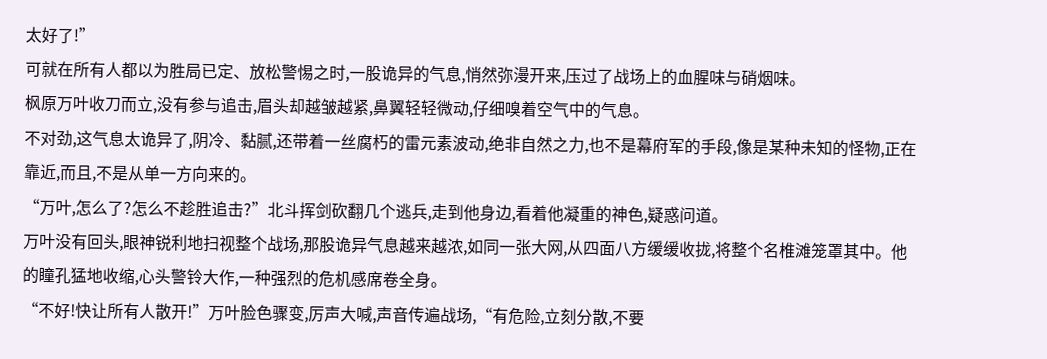太好了!”
可就在所有人都以为胜局已定、放松警惕之时,一股诡异的气息,悄然弥漫开来,压过了战场上的血腥味与硝烟味。
枫原万叶收刀而立,没有参与追击,眉头却越皱越紧,鼻翼轻轻微动,仔细嗅着空气中的气息。
不对劲,这气息太诡异了,阴冷、黏腻,还带着一丝腐朽的雷元素波动,绝非自然之力,也不是幕府军的手段,像是某种未知的怪物,正在靠近,而且,不是从单一方向来的。
“万叶,怎么了?怎么不趁胜追击?”北斗挥剑砍翻几个逃兵,走到他身边,看着他凝重的神色,疑惑问道。
万叶没有回头,眼神锐利地扫视整个战场,那股诡异气息越来越浓,如同一张大网,从四面八方缓缓收拢,将整个名椎滩笼罩其中。他的瞳孔猛地收缩,心头警铃大作,一种强烈的危机感席卷全身。
“不好!快让所有人散开!”万叶脸色骤变,厉声大喊,声音传遍战场,“有危险,立刻分散,不要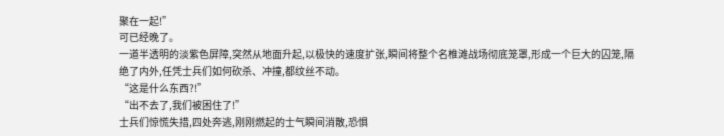聚在一起!”
可已经晚了。
一道半透明的淡紫色屏障,突然从地面升起,以极快的速度扩张,瞬间将整个名椎滩战场彻底笼罩,形成一个巨大的囚笼,隔绝了内外,任凭士兵们如何砍杀、冲撞,都纹丝不动。
“这是什么东西?!”
“出不去了,我们被困住了!”
士兵们惊慌失措,四处奔逃,刚刚燃起的士气瞬间消散,恐惧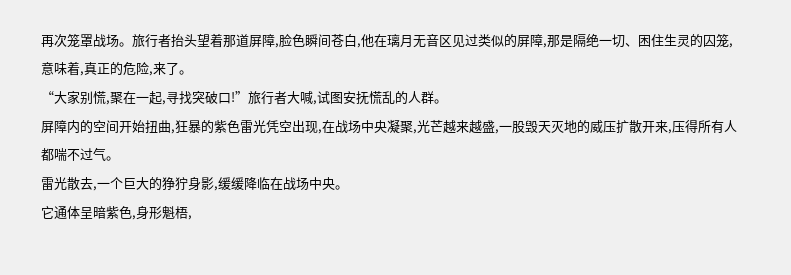再次笼罩战场。旅行者抬头望着那道屏障,脸色瞬间苍白,他在璃月无音区见过类似的屏障,那是隔绝一切、困住生灵的囚笼,意味着,真正的危险,来了。
“大家别慌,聚在一起,寻找突破口!”旅行者大喊,试图安抚慌乱的人群。
屏障内的空间开始扭曲,狂暴的紫色雷光凭空出现,在战场中央凝聚,光芒越来越盛,一股毁天灭地的威压扩散开来,压得所有人都喘不过气。
雷光散去,一个巨大的狰狞身影,缓缓降临在战场中央。
它通体呈暗紫色,身形魁梧,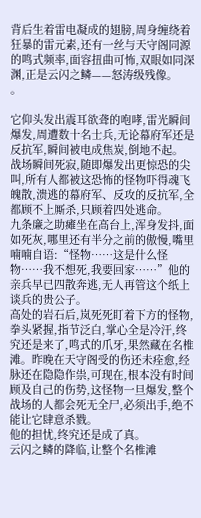背后生着雷电凝成的翅膀,周身缠绕着狂暴的雷元素,还有一丝与天守阁同源的鸣式频率,面容扭曲可怖,双眼如同深渊,正是云闪之鳞——怒涛级残像。
。

它仰头发出震耳欲聋的咆哮,雷光瞬间爆发,周遭数十名士兵,无论幕府军还是反抗军,瞬间被电成焦炭,倒地不起。
战场瞬间死寂,随即爆发出更惊恐的尖叫,所有人都被这恐怖的怪物吓得魂飞魄散,溃逃的幕府军、反攻的反抗军,全都顾不上厮杀,只顾着四处逃命。
九条廉之助瘫坐在高台上,浑身发抖,面如死灰,哪里还有半分之前的傲慢,嘴里喃喃自语:“怪物……这是什么怪物……我不想死,我要回家……”他的亲兵早已四散奔逃,无人再管这个纸上谈兵的贵公子。
高处的岩石后,岚死死盯着下方的怪物,拳头紧握,指节泛白,掌心全是冷汗,终究还是来了,鸣式的爪牙,果然藏在名椎滩。昨晚在天守阁受的伤还未痊愈,经脉还在隐隐作祟,可现在,根本没有时间顾及自己的伤势,这怪物一旦爆发,整个战场的人都会死无全尸,必须出手,绝不能让它肆意杀戮。
他的担忧,终究还是成了真。
云闪之鳞的降临,让整个名椎滩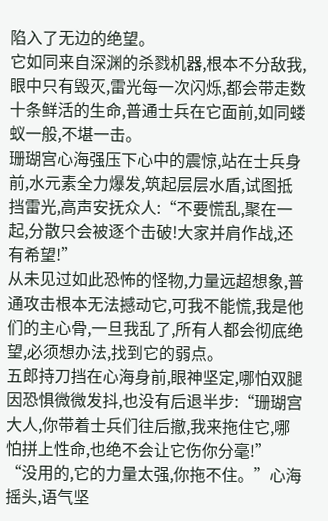陷入了无边的绝望。
它如同来自深渊的杀戮机器,根本不分敌我,眼中只有毁灭,雷光每一次闪烁,都会带走数十条鲜活的生命,普通士兵在它面前,如同蝼蚁一般,不堪一击。
珊瑚宫心海强压下心中的震惊,站在士兵身前,水元素全力爆发,筑起层层水盾,试图抵挡雷光,高声安抚众人:“不要慌乱,聚在一起,分散只会被逐个击破!大家并肩作战,还有希望!”
从未见过如此恐怖的怪物,力量远超想象,普通攻击根本无法撼动它,可我不能慌,我是他们的主心骨,一旦我乱了,所有人都会彻底绝望,必须想办法,找到它的弱点。
五郎持刀挡在心海身前,眼神坚定,哪怕双腿因恐惧微微发抖,也没有后退半步:“珊瑚宫大人,你带着士兵们往后撤,我来拖住它,哪怕拼上性命,也绝不会让它伤你分毫!”
“没用的,它的力量太强,你拖不住。”心海摇头,语气坚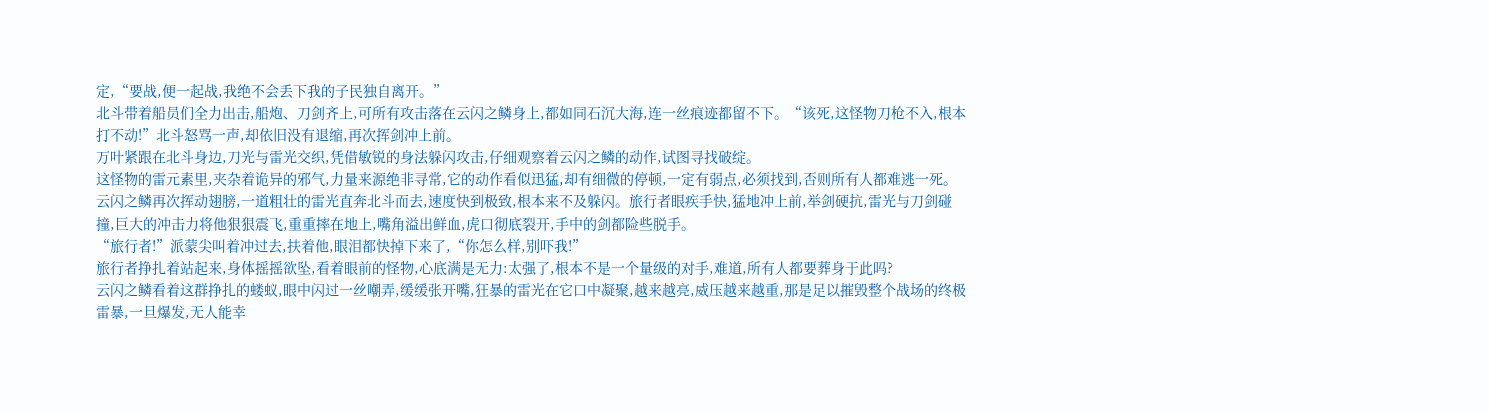定,“要战,便一起战,我绝不会丢下我的子民独自离开。”
北斗带着船员们全力出击,船炮、刀剑齐上,可所有攻击落在云闪之鳞身上,都如同石沉大海,连一丝痕迹都留不下。“该死,这怪物刀枪不入,根本打不动!”北斗怒骂一声,却依旧没有退缩,再次挥剑冲上前。
万叶紧跟在北斗身边,刀光与雷光交织,凭借敏锐的身法躲闪攻击,仔细观察着云闪之鳞的动作,试图寻找破绽。
这怪物的雷元素里,夹杂着诡异的邪气,力量来源绝非寻常,它的动作看似迅猛,却有细微的停顿,一定有弱点,必须找到,否则所有人都难逃一死。
云闪之鳞再次挥动翅膀,一道粗壮的雷光直奔北斗而去,速度快到极致,根本来不及躲闪。旅行者眼疾手快,猛地冲上前,举剑硬抗,雷光与刀剑碰撞,巨大的冲击力将他狠狠震飞,重重摔在地上,嘴角溢出鲜血,虎口彻底裂开,手中的剑都险些脱手。
“旅行者!”派蒙尖叫着冲过去,扶着他,眼泪都快掉下来了,“你怎么样,别吓我!”
旅行者挣扎着站起来,身体摇摇欲坠,看着眼前的怪物,心底满是无力:太强了,根本不是一个量级的对手,难道,所有人都要葬身于此吗?
云闪之鳞看着这群挣扎的蝼蚁,眼中闪过一丝嘲弄,缓缓张开嘴,狂暴的雷光在它口中凝聚,越来越亮,威压越来越重,那是足以摧毁整个战场的终极雷暴,一旦爆发,无人能幸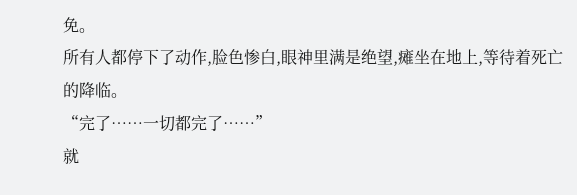免。
所有人都停下了动作,脸色惨白,眼神里满是绝望,瘫坐在地上,等待着死亡的降临。
“完了……一切都完了……”
就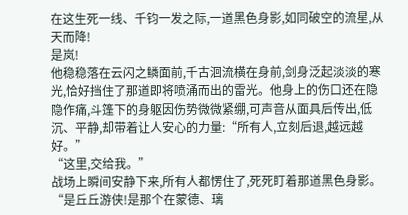在这生死一线、千钧一发之际,一道黑色身影,如同破空的流星,从天而降!
是岚!
他稳稳落在云闪之鳞面前,千古洄流横在身前,剑身泛起淡淡的寒光,恰好挡住了那道即将喷涌而出的雷光。他身上的伤口还在隐隐作痛,斗篷下的身躯因伤势微微紧绷,可声音从面具后传出,低沉、平静,却带着让人安心的力量:“所有人,立刻后退,越远越好。”
“这里,交给我。”
战场上瞬间安静下来,所有人都愣住了,死死盯着那道黑色身影。
“是丘丘游侠!是那个在蒙德、璃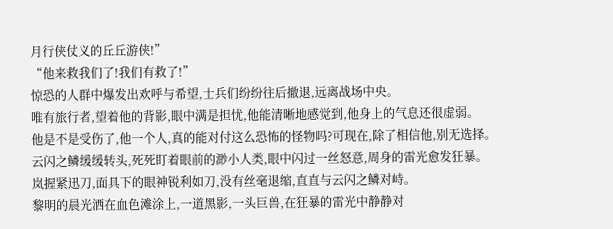月行侠仗义的丘丘游侠!”
“他来救我们了!我们有救了!”
惊恐的人群中爆发出欢呼与希望,士兵们纷纷往后撤退,远离战场中央。
唯有旅行者,望着他的背影,眼中满是担忧,他能清晰地感觉到,他身上的气息还很虚弱。
他是不是受伤了,他一个人,真的能对付这么恐怖的怪物吗?可现在,除了相信他,别无选择。
云闪之鳞缓缓转头,死死盯着眼前的渺小人类,眼中闪过一丝怒意,周身的雷光愈发狂暴。
岚握紧迅刀,面具下的眼神锐利如刀,没有丝毫退缩,直直与云闪之鳞对峙。
黎明的晨光洒在血色滩涂上,一道黑影,一头巨兽,在狂暴的雷光中静静对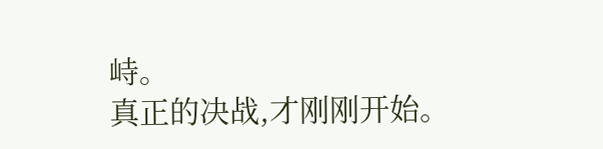峙。
真正的决战,才刚刚开始。